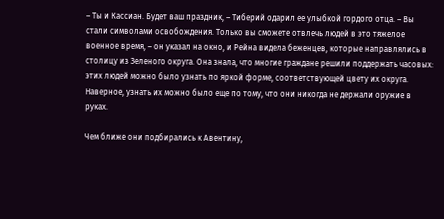– Ты и Кассиан. Будет ваш праздник, – Тиберий одарил ее улыбкой гордого отца. – Вы стали символами освобождения. Только вы сможете отвлечь людей в это тяжелое военное время, – он указал на окно, и Рейна видела беженцев, которые направлялись в столицу из Зеленого округа. Она знала, что многие граждане решили поддержать часовых: этих людей можно было узнать по яркой форме, соответствующей цвету их округа. Наверное, узнать их можно было еще по тому, что они никогда не держали оружие в руках.

Чем ближе они подбирались к Авентину,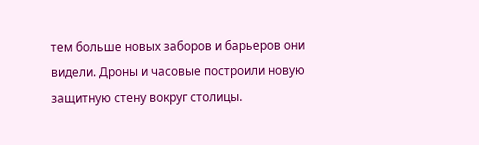тем больше новых заборов и барьеров они видели. Дроны и часовые построили новую защитную стену вокруг столицы.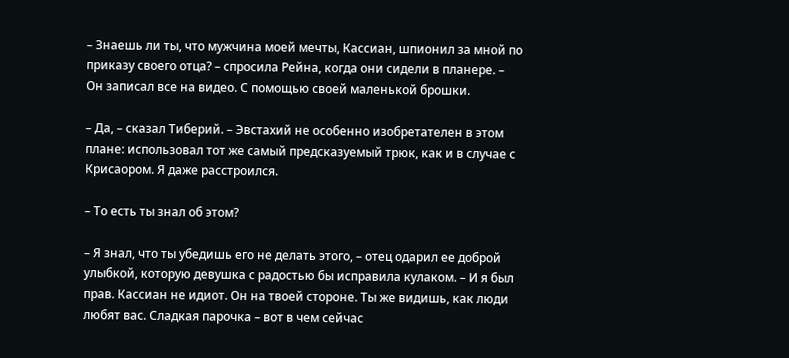– Знаешь ли ты, что мужчина моей мечты, Кассиан, шпионил за мной по приказу своего отца? – спросила Рейна, когда они сидели в планере. – Он записал все на видео. С помощью своей маленькой брошки.

– Да, – сказал Тиберий. – Эвстахий не особенно изобретателен в этом плане: использовал тот же самый предсказуемый трюк, как и в случае с Крисаором. Я даже расстроился.

– То есть ты знал об этом?

– Я знал, что ты убедишь его не делать этого, – отец одарил ее доброй улыбкой, которую девушка с радостью бы исправила кулаком. – И я был прав. Кассиан не идиот. Он на твоей стороне. Ты же видишь, как люди любят вас. Сладкая парочка – вот в чем сейчас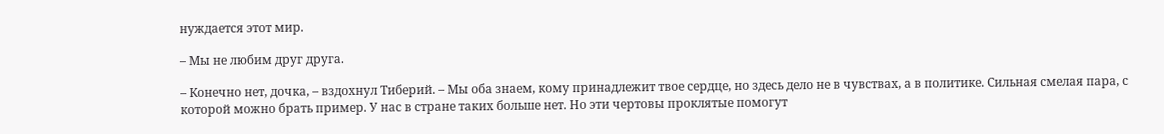нуждается этот мир.

– Мы не любим друг друга.

– Конечно нет, дочка, – вздохнул Тиберий. – Мы оба знаем, кому принадлежит твое сердце, но здесь дело не в чувствах, а в политике. Сильная смелая пара, с которой можно брать пример. У нас в стране таких больше нет. Но эти чертовы проклятые помогут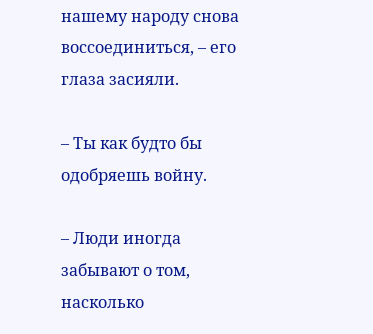нашему народу снова воссоединиться, – его глаза засияли.

– Ты как будто бы одобряешь войну.

– Люди иногда забывают о том, насколько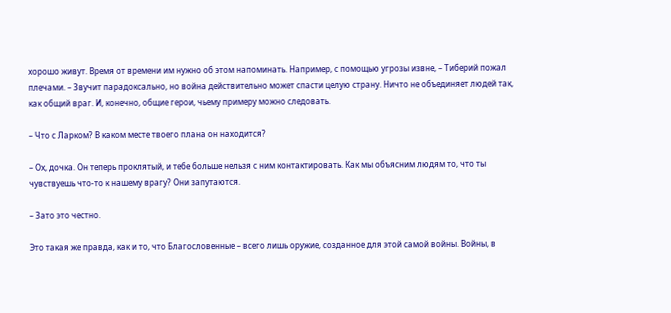хорошо живут. Время от времени им нужно об этом напоминать. Например, с помощью угрозы извне, – Тиберий пожал плечами. – Звучит парадоксально, но война действительно может спасти целую страну. Ничто не объединяет людей так, как общий враг. И, конечно, общие герои, чьему примеру можно следовать.

– Что с Ларком? В каком месте твоего плана он находится?

– Ох, дочка. Он теперь проклятый, и тебе больше нельзя с ним контактировать. Как мы объясним людям то, что ты чувствуешь что-то к нашему врагу? Они запутаются.

– Зато это честно.

Это такая же правда, как и то, что Благословенные – всего лишь оружие, созданное для этой самой войны. Войны, в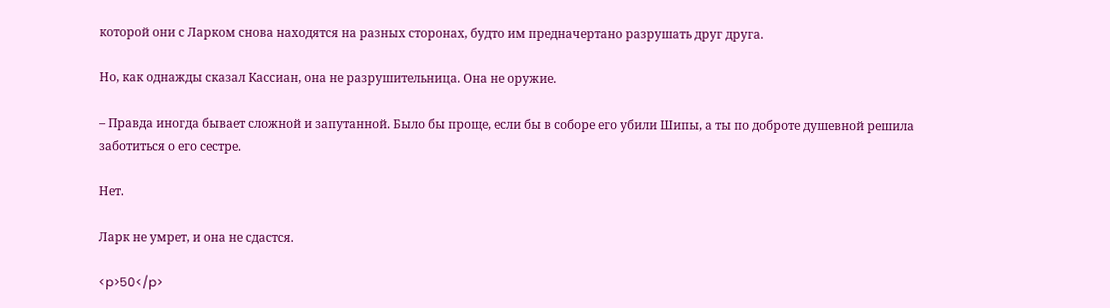которой они с Ларком снова находятся на разных сторонах, будто им предначертано разрушать друг друга.

Но, как однажды сказал Кассиан, она не разрушительница. Она не оружие.

– Правда иногда бывает сложной и запутанной. Было бы проще, если бы в соборе его убили Шипы, а ты по доброте душевной решила заботиться о его сестре.

Нет.

Ларк не умрет, и она не сдастся.

<p>50</p>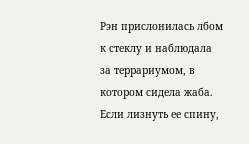Рэн прислонилась лбом к стеклу и наблюдала за террариумом, в котором сидела жаба. Если лизнуть ее спину,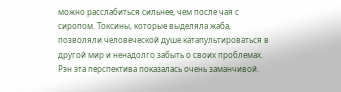можно расслабиться сильнее, чем после чая с сиропом. Токсины, которые выделяла жаба, позволяли человеческой душе катапультироваться в другой мир и ненадолго забыть о своих проблемах. Рэн эта перспектива показалась очень заманчивой.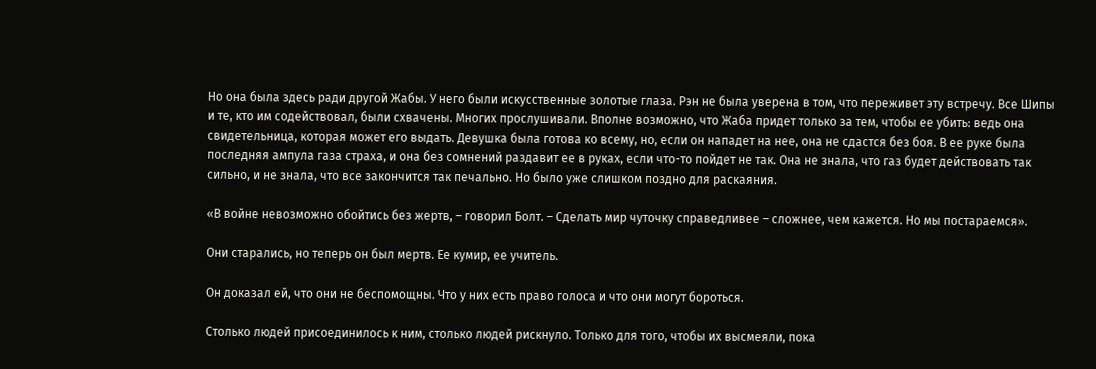Но она была здесь ради другой Жабы. У него были искусственные золотые глаза. Рэн не была уверена в том, что переживет эту встречу. Все Шипы и те, кто им содействовал, были схвачены. Многих прослушивали. Вполне возможно, что Жаба придет только за тем, чтобы ее убить: ведь она свидетельница, которая может его выдать. Девушка была готова ко всему, но, если он нападет на нее, она не сдастся без боя. В ее руке была последняя ампула газа страха, и она без сомнений раздавит ее в руках, если что-то пойдет не так. Она не знала, что газ будет действовать так сильно, и не знала, что все закончится так печально. Но было уже слишком поздно для раскаяния.

«В войне невозможно обойтись без жертв, – говорил Болт. – Сделать мир чуточку справедливее – сложнее, чем кажется. Но мы постараемся».

Они старались, но теперь он был мертв. Ее кумир, ее учитель.

Он доказал ей, что они не беспомощны. Что у них есть право голоса и что они могут бороться.

Столько людей присоединилось к ним, столько людей рискнуло. Только для того, чтобы их высмеяли, пока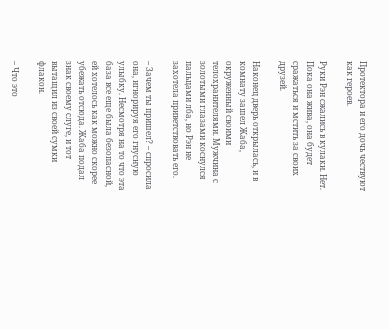Протектора и его дочь чествуют как героев.

Руки Рэн сжались в кулаки. Нет. Пока она жива, она будет сражаться и мстить за своих друзей.

Наконец дверь открылась, и в комнату зашел Жаба, окруженный своими телохранителями. Мужчина с золотыми глазами коснулся пальцами лба, но Рэн не захотела приветствовать его.

– Зачем ты пришел? – спросила она, игнорируя его гнусную улыбку. Несмотря на то что эта база все еще была безопасной, ей хотелось как можно скорее убежать отсюда. Жаба подал знак своему слуге, и тот вытащил из своей сумки флакон.

– Что это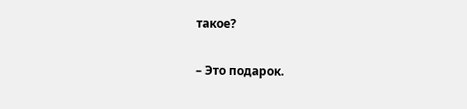такое?

– Это подарок.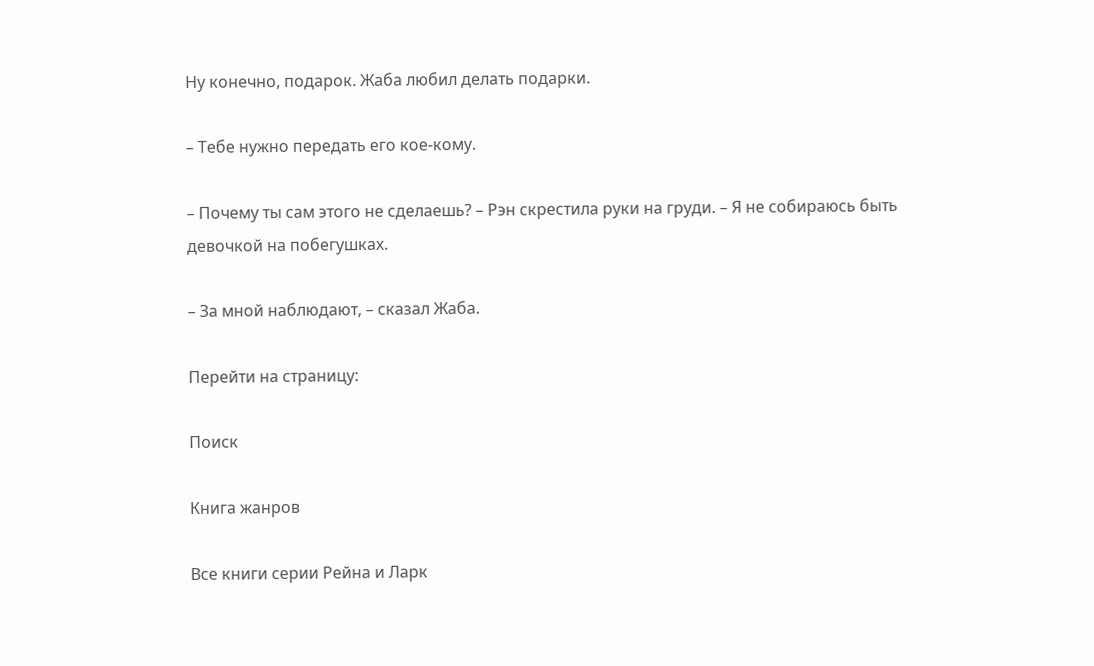Ну конечно, подарок. Жаба любил делать подарки.

– Тебе нужно передать его кое-кому.

– Почему ты сам этого не сделаешь? – Рэн скрестила руки на груди. – Я не собираюсь быть девочкой на побегушках.

– За мной наблюдают, – сказал Жаба.

Перейти на страницу:

Поиск

Книга жанров

Все книги серии Рейна и Ларк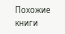Похожие книги